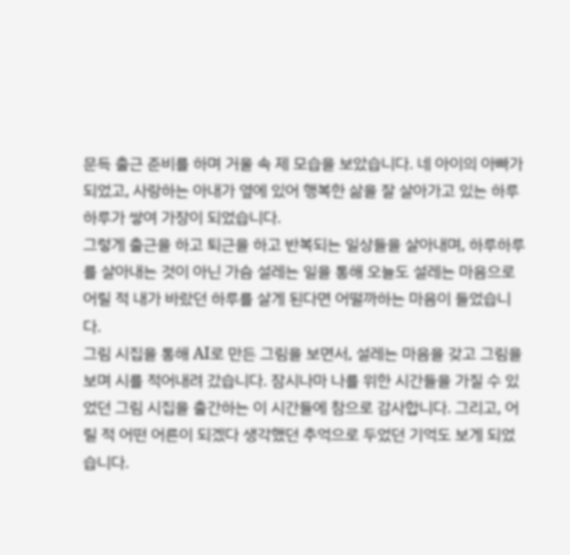문득 출근 준비를 하며 거울 속 제 모습을 보았습니다. 네 아이의 아빠가 되었고, 사랑하는 아내가 옆에 있어 행복한 삶을 잘 살아가고 있는 하루하루가 쌓여 가장이 되었습니다.
그렇게 출근을 하고 퇴근을 하고 반복되는 일상들을 살아내며, 하루하루를 살아내는 것이 아닌 가슴 설레는 일을 통해 오늘도 설레는 마음으로 어릴 적 내가 바랐던 하루를 살게 된다면 어떨까하는 마음이 들었습니다.
그림 시집을 통해 AI로 만든 그림을 보면서, 설레는 마음을 갖고 그림을 보며 시를 적어내려 갔습니다. 잠시나마 나를 위한 시간들을 가질 수 있었던 그림 시집을 출간하는 이 시간들에 참으로 감사합니다. 그리고, 어릴 적 어떤 어른이 되겠다 생각했던 추억으로 두었던 기억도 보게 되었습니다.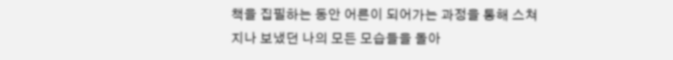책을 집필하는 동안 어른이 되어가는 과정을 통해 스쳐지나 보냈던 나의 모든 모습들을 돌아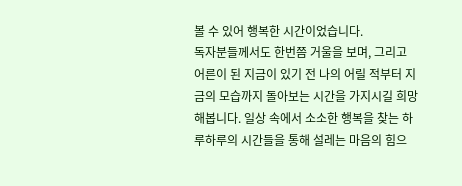볼 수 있어 행복한 시간이었습니다.
독자분들께서도 한번쯤 거울을 보며, 그리고 어른이 된 지금이 있기 전 나의 어릴 적부터 지금의 모습까지 돌아보는 시간을 가지시길 희망해봅니다. 일상 속에서 소소한 행복을 찾는 하루하루의 시간들을 통해 설레는 마음의 힘으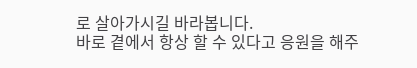로 살아가시길 바라봅니다.
바로 곁에서 항상 할 수 있다고 응원을 해주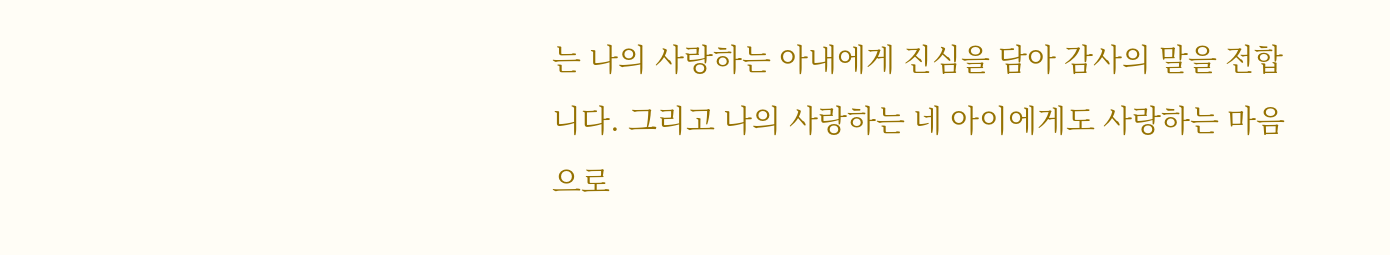는 나의 사랑하는 아내에게 진심을 담아 감사의 말을 전합니다. 그리고 나의 사랑하는 네 아이에게도 사랑하는 마음으로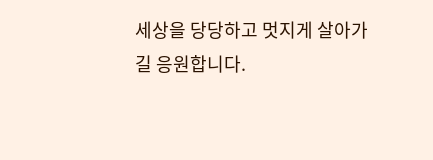세상을 당당하고 멋지게 살아가길 응원합니다.